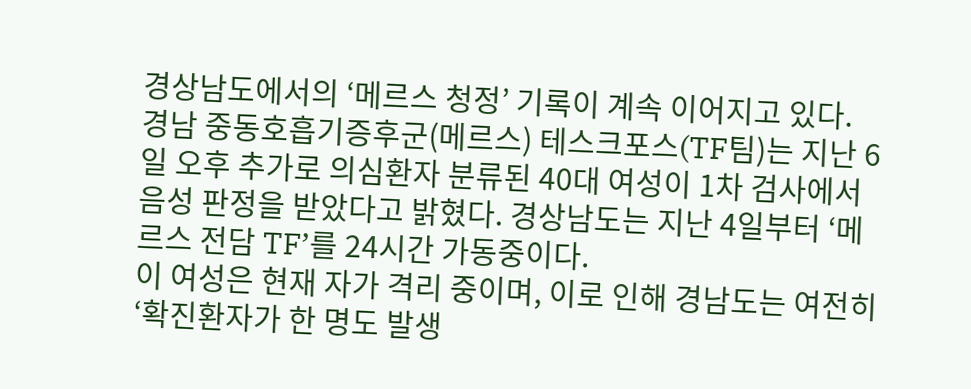경상남도에서의 ‘메르스 청정’ 기록이 계속 이어지고 있다.
경남 중동호흡기증후군(메르스) 테스크포스(TF팀)는 지난 6일 오후 추가로 의심환자 분류된 40대 여성이 1차 검사에서 음성 판정을 받았다고 밝혔다. 경상남도는 지난 4일부터 ‘메르스 전담 TF’를 24시간 가동중이다.
이 여성은 현재 자가 격리 중이며, 이로 인해 경남도는 여전히 ‘확진환자가 한 명도 발생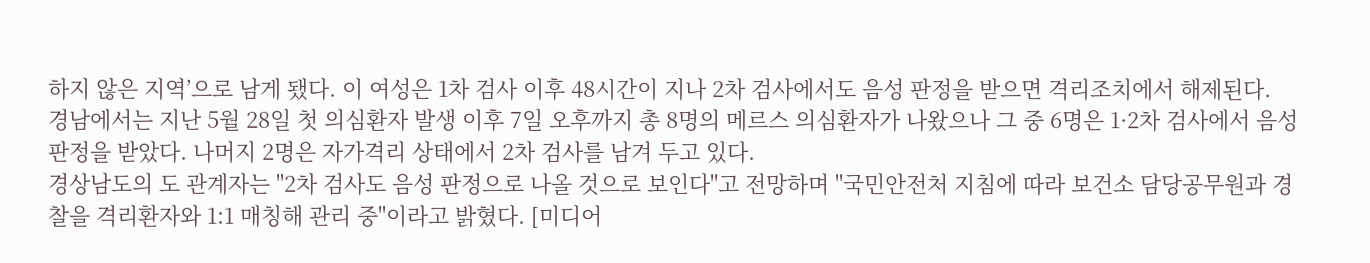하지 않은 지역’으로 남게 됐다. 이 여성은 1차 검사 이후 48시간이 지나 2차 검사에서도 음성 판정을 받으면 격리조치에서 해제된다.
경남에서는 지난 5월 28일 첫 의심환자 발생 이후 7일 오후까지 총 8명의 메르스 의심환자가 나왔으나 그 중 6명은 1·2차 검사에서 음성 판정을 받았다. 나머지 2명은 자가격리 상태에서 2차 검사를 남겨 두고 있다.
경상남도의 도 관계자는 "2차 검사도 음성 판정으로 나올 것으로 보인다"고 전망하며 "국민안전처 지침에 따라 보건소 담당공무원과 경찰을 격리환자와 1:1 매칭해 관리 중"이라고 밝혔다. [미디어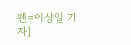펜=이상일 기자]